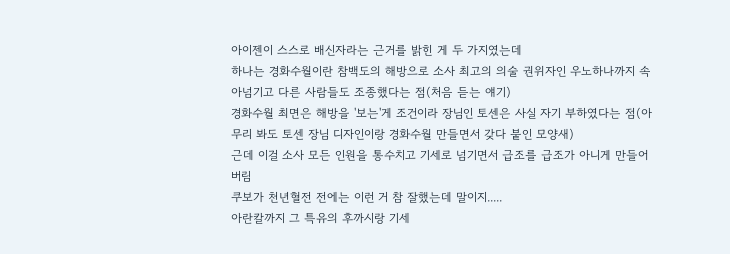아이젠이 스스로 배신자라는 근거를 밝힌 게 두 가지였는데
하나는 경화수월이란 참백도의 해방으로 소사 최고의 의술 권위자인 우노하나까지 속아넘기고 다른 사람들도 조종했다는 점(처음 듣는 얘기)
경화수월 최면은 해방을 '보는'게 조건이라 장님인 토센은 사실 자기 부하였다는 점(아무리 봐도 토센 장님 디자인이랑 경화수월 만들면서 갖다 붙인 모양새)
근데 이걸 소사 모든 인원을 통수치고 기세로 넘기면서 급조를 급조가 아니게 만들어버림
쿠보가 천년혈전 전에는 이런 거 참 잘했는데 말이지.....
아란칼까지 그 특유의 후까시랑 기세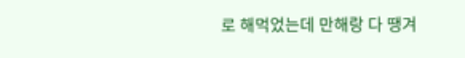로 해먹었는데 만해랑 다 땡겨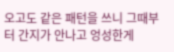오고도 같은 패턴을 쓰니 그때부터 간지가 안나고 엉성한게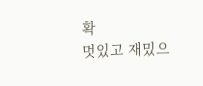확
멋있고 재밌으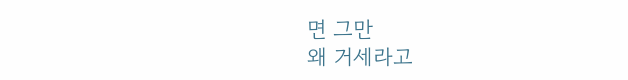면 그만
왜 거세라고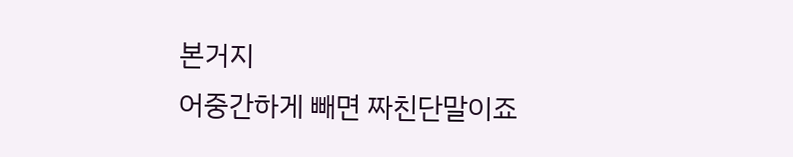본거지
어중간하게 빼면 짜친단말이죠